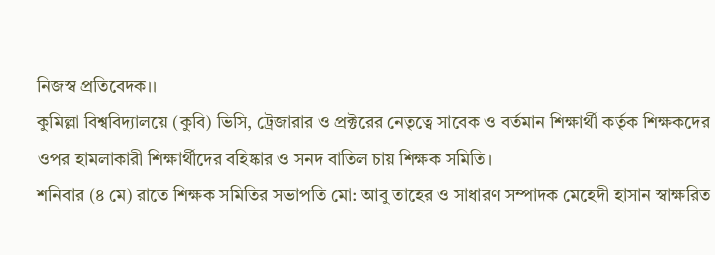নিজস্ব প্রতিবেদক।।
কুমিল্লা বিশ্ববিদ্যালয়ে (কুবি) ভিসি, ট্রেজারার ও প্রক্টরের নেতৃত্বে সাবেক ও বর্তমান শিক্ষার্থী কর্তৃক শিক্ষকদের ওপর হামলাকারী শিক্ষার্থীদের বহিষ্কার ও সনদ বাতিল চায় শিক্ষক সমিতি।
শনিবার (৪ মে) রাতে শিক্ষক সমিতির সভাপতি মো: আবু তাহের ও সাধারণ সম্পাদক মেহেদী হাসান স্বাক্ষরিত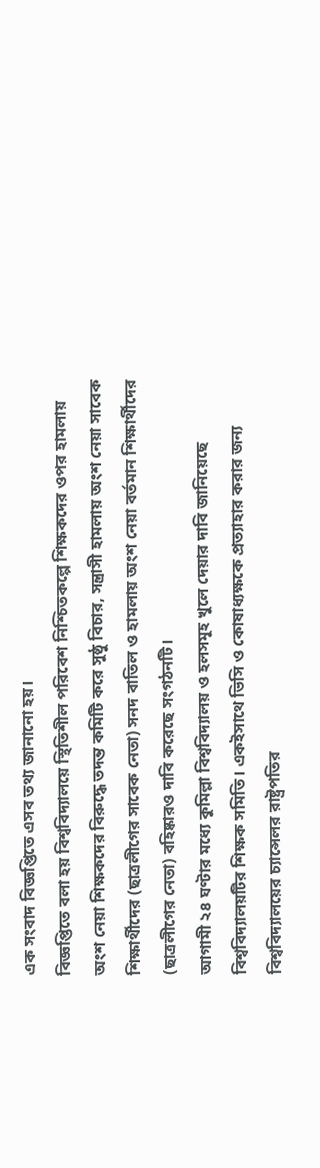এক সংবাদ বিজ্ঞপ্তিতে এসব তথ্য জানানো হয়।
বিজ্ঞপ্তিতে বলা হয় বিশ্ববিদ্যালয়ে স্থিতিশীল পরিবেশ নিশ্চিতকল্পে শিক্ষকদের ওপর হামলায় অংশ নেয়া শিক্ষকদের বিরুদ্ধে তদন্ত কমিটি করে সুষ্ঠু বিচার, সন্ত্রাসী হামলায় অংশ নেয়া সাবেক শিক্ষার্থীদের (ছাত্রলীগের সাবেক নেতা) সনদ বাতিল ও হামলায় অংশ নেয়া বর্তমান শিক্ষার্থীদের (ছাত্রলীগের নেতা) বহিষ্কারও দাবি করেছে সংগঠনটি।
আগামী ২৪ ঘণ্টার মধ্যে কুমিল্লা বিশ্ববিদ্যালয় ও হলসমূহ খুলে দেয়ার দাবি জানিয়েছে বিশ্ববিদ্যালয়টির শিক্ষক সমিতি। একইসাথে ভিসি ও কোষাধ্যক্ষকে প্রত্যাহার করার জন্য বিশ্ববিদ্যালয়ের চ্যান্সেলর রাষ্ট্রপতির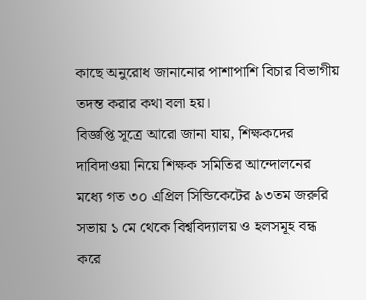কাছে অনুরোধ জানানোর পাশাপাশি বিচার বিভাগীয় তদন্ত করার কথা বলা হয়।
বিজ্ঞপ্তি সূত্রে আরো জানা যায়, শিক্ষকদের দাবিদাওয়া নিয়ে শিক্ষক সমিতির আন্দোলনের মধ্যে গত ৩০ এপ্রিল সিন্ডিকেটের ৯৩তম জরুরি সভায় ১ মে থেকে বিশ্ববিদ্যালয় ও হলসমূহ বন্ধ করে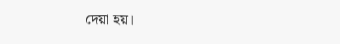দেয়া হয়।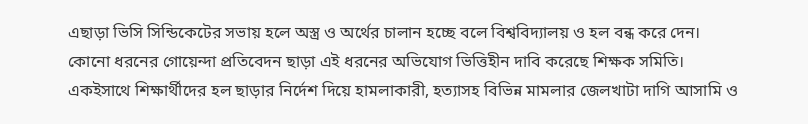এছাড়া ভিসি সিন্ডিকেটের সভায় হলে অস্ত্র ও অর্থের চালান হচ্ছে বলে বিশ্ববিদ্যালয় ও হল বন্ধ করে দেন। কোনো ধরনের গোয়েন্দা প্রতিবেদন ছাড়া এই ধরনের অভিযোগ ভিত্তিহীন দাবি করেছে শিক্ষক সমিতি। একইসাথে শিক্ষার্থীদের হল ছাড়ার নির্দেশ দিয়ে হামলাকারী, হত্যাসহ বিভিন্ন মামলার জেলখাটা দাগি আসামি ও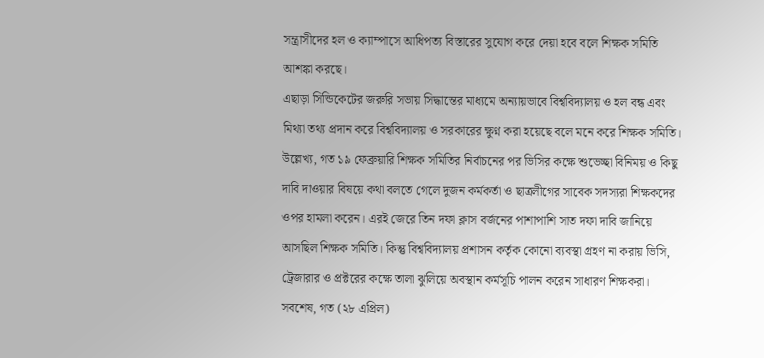সন্ত্রাসীদের হল ও ক্যাম্পাসে আধিপত্য বিস্তারের সুযোগ করে দেয়া হবে বলে শিক্ষক সমিতি আশঙ্কা করছে।
এছাড়া সিন্ডিকেটের জরুরি সভায় সিদ্ধান্তের মাধ্যমে অন্যায়ভাবে বিশ্ববিদ্যালয় ও হল বন্ধ এবং মিথ্যা তথ্য প্রদান করে বিশ্ববিদ্যালয় ও সরকারের ক্ষুণ্ন করা হয়েছে বলে মনে করে শিক্ষক সমিতি।
উল্লেখ্য, গত ১৯ ফেব্রুয়ারি শিক্ষক সমিতির নির্বাচনের পর ভিসির কক্ষে শুভেচ্ছা বিনিময় ও কিছু দাবি দাওয়ার বিষয়ে কথা বলতে গেলে দুজন কর্মকর্তা ও ছাত্রলীগের সাবেক সদস্যরা শিক্ষকদের ওপর হামলা করেন। এরই জেরে তিন দফা ক্লাস বর্জনের পাশাপাশি সাত দফা দাবি জানিয়ে আসছিল শিক্ষক সমিতি। কিন্তু বিশ্ববিদ্যালয় প্রশাসন কর্তৃক কোনো ব্যবস্থা গ্রহণ না করায় ভিসি, ট্রেজারার ও প্রক্টরের কক্ষে তালা ঝুলিয়ে অবস্থান কর্মসূচি পালন করেন সাধারণ শিক্ষকরা।
সবশেষ, গত (২৮ এপ্রিল)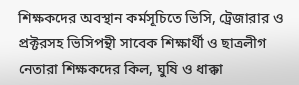শিক্ষকদের অবস্থান কর্মসূচিতে ভিসি, ট্রেজারার ও প্রক্টরসহ ভিসিপন্থী সাবেক শিক্ষার্থী ও ছাত্রলীগ নেতারা শিক্ষকদের কিল, ঘুষি ও ধাক্কা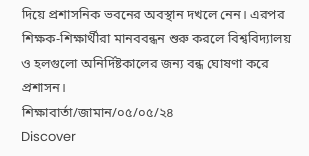দিয়ে প্রশাসনিক ভবনের অবস্থান দখলে নেন। এরপর শিক্ষক-শিক্ষার্থীরা মানববন্ধন শুরু করলে বিশ্ববিদ্যালয় ও হলগুলো অনির্দিষ্টকালের জন্য বন্ধ ঘোষণা করে প্রশাসন।
শিক্ষাবার্তা/জামান/০৫/০৫/২৪
Discover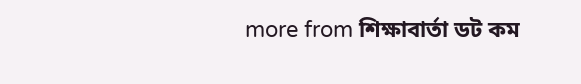more from শিক্ষাবার্তা ডট কম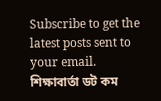Subscribe to get the latest posts sent to your email.
শিক্ষাবার্তা ডট কম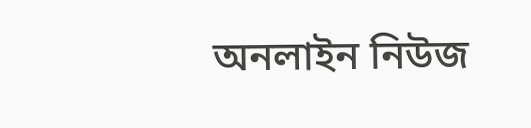অনলাইন নিউজ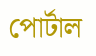পোর্টাল